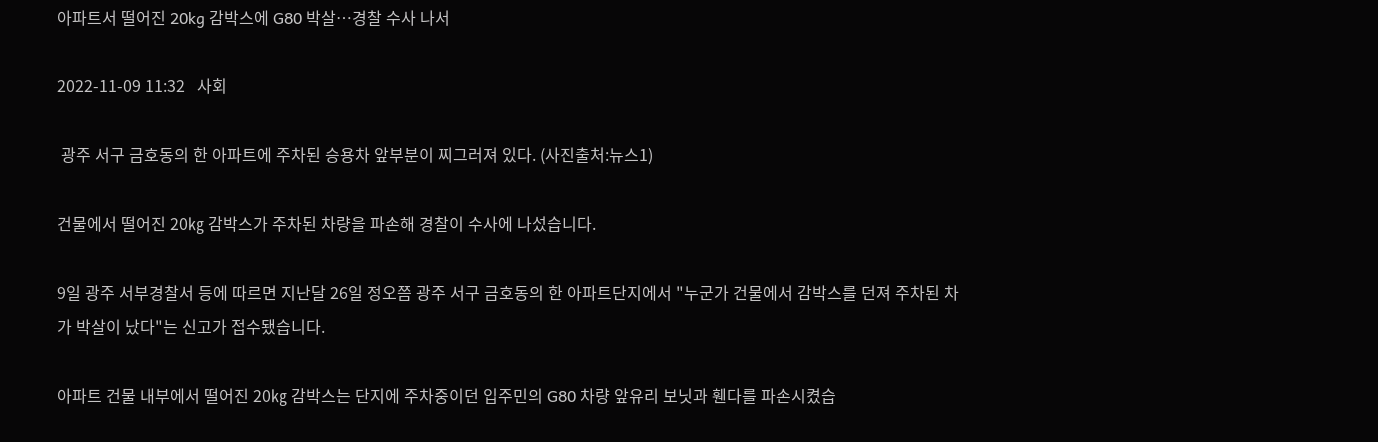아파트서 떨어진 20kg 감박스에 G80 박살…경찰 수사 나서

2022-11-09 11:32   사회

 광주 서구 금호동의 한 아파트에 주차된 승용차 앞부분이 찌그러져 있다. (사진출처:뉴스1)

건물에서 떨어진 20㎏ 감박스가 주차된 차량을 파손해 경찰이 수사에 나섰습니다.

9일 광주 서부경찰서 등에 따르면 지난달 26일 정오쯤 광주 서구 금호동의 한 아파트단지에서 "누군가 건물에서 감박스를 던져 주차된 차가 박살이 났다"는 신고가 접수됐습니다.

아파트 건물 내부에서 떨어진 20㎏ 감박스는 단지에 주차중이던 입주민의 G80 차량 앞유리 보닛과 휀다를 파손시켰습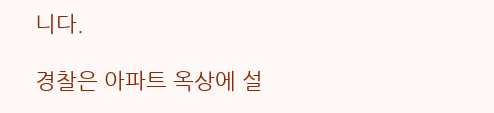니다.

경찰은 아파트 옥상에 설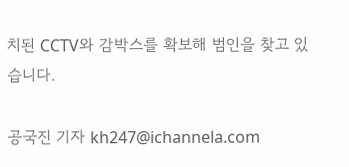치된 CCTV와 감박스를 확보해 범인을 찾고 있습니다.

공국진 기자 kh247@ichannela.com